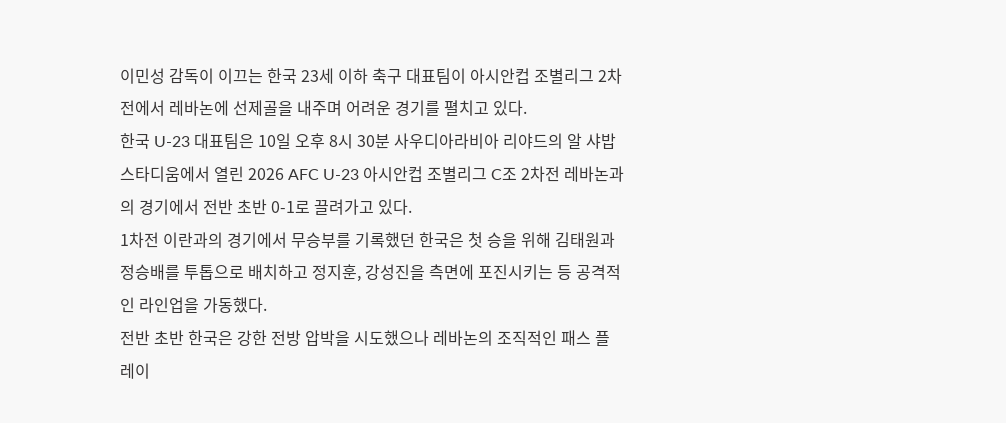이민성 감독이 이끄는 한국 23세 이하 축구 대표팀이 아시안컵 조별리그 2차전에서 레바논에 선제골을 내주며 어려운 경기를 펼치고 있다.
한국 U-23 대표팀은 10일 오후 8시 30분 사우디아라비아 리야드의 알 샤밥 스타디움에서 열린 2026 AFC U-23 아시안컵 조별리그 C조 2차전 레바논과의 경기에서 전반 초반 0-1로 끌려가고 있다.
1차전 이란과의 경기에서 무승부를 기록했던 한국은 첫 승을 위해 김태원과 정승배를 투톱으로 배치하고 정지훈, 강성진을 측면에 포진시키는 등 공격적인 라인업을 가동했다.
전반 초반 한국은 강한 전방 압박을 시도했으나 레바논의 조직적인 패스 플레이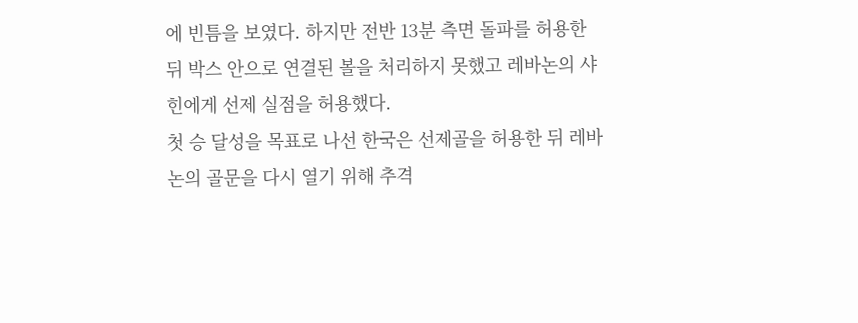에 빈틈을 보였다. 하지만 전반 13분 측면 돌파를 허용한 뒤 박스 안으로 연결된 볼을 처리하지 못했고 레바논의 샤힌에게 선제 실점을 허용했다.
첫 승 달성을 목표로 나선 한국은 선제골을 허용한 뒤 레바논의 골문을 다시 열기 위해 추격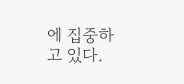에 집중하고 있다.